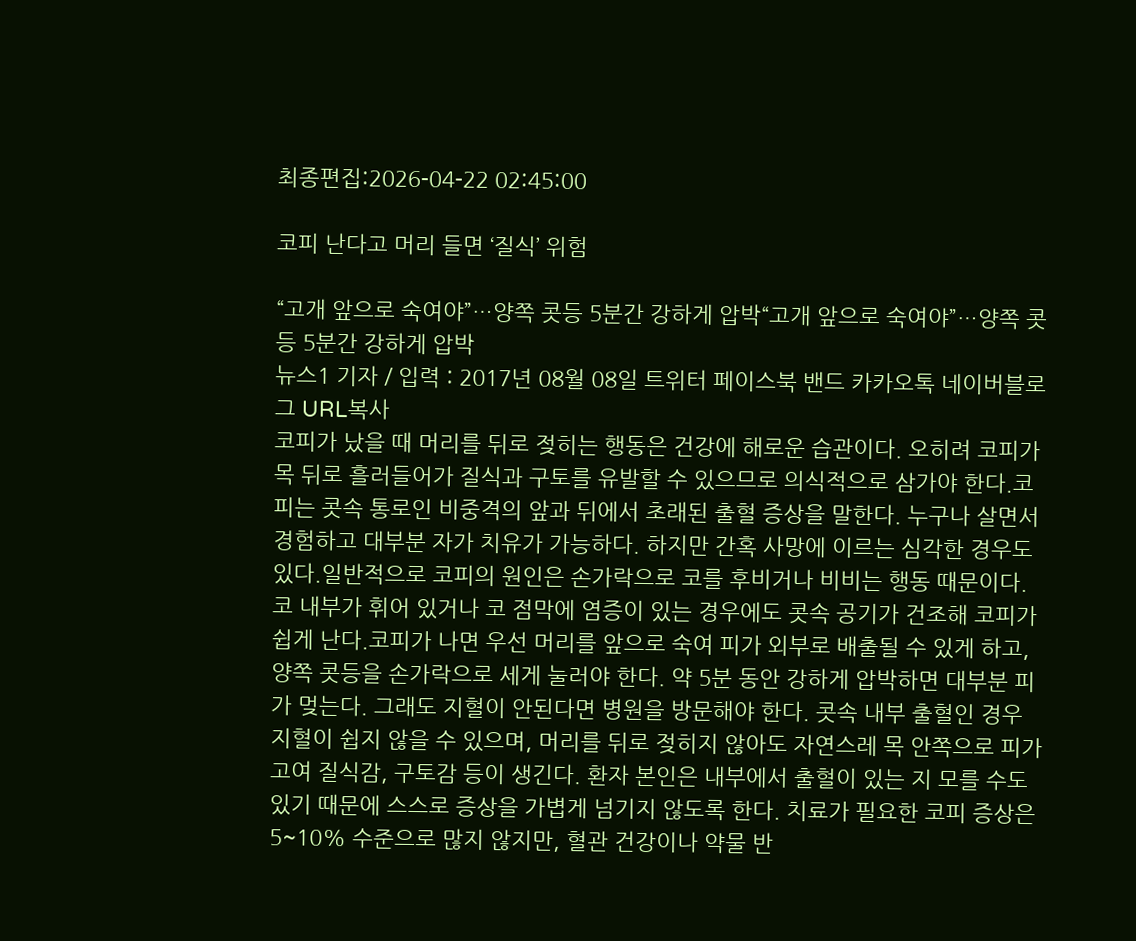최종편집:2026-04-22 02:45:00

코피 난다고 머리 들면 ‘질식’ 위험

“고개 앞으로 숙여야”…양쪽 콧등 5분간 강하게 압박“고개 앞으로 숙여야”…양쪽 콧등 5분간 강하게 압박
뉴스1 기자 / 입력 : 2017년 08월 08일 트위터 페이스북 밴드 카카오톡 네이버블로그 URL복사
코피가 났을 때 머리를 뒤로 젖히는 행동은 건강에 해로운 습관이다. 오히려 코피가 목 뒤로 흘러들어가 질식과 구토를 유발할 수 있으므로 의식적으로 삼가야 한다.코피는 콧속 통로인 비중격의 앞과 뒤에서 초래된 출혈 증상을 말한다. 누구나 살면서 경험하고 대부분 자가 치유가 가능하다. 하지만 간혹 사망에 이르는 심각한 경우도 있다.일반적으로 코피의 원인은 손가락으로 코를 후비거나 비비는 행동 때문이다. 코 내부가 휘어 있거나 코 점막에 염증이 있는 경우에도 콧속 공기가 건조해 코피가 쉽게 난다.코피가 나면 우선 머리를 앞으로 숙여 피가 외부로 배출될 수 있게 하고, 양쪽 콧등을 손가락으로 세게 눌러야 한다. 약 5분 동안 강하게 압박하면 대부분 피가 멎는다. 그래도 지혈이 안된다면 병원을 방문해야 한다. 콧속 내부 출혈인 경우 지혈이 쉽지 않을 수 있으며, 머리를 뒤로 젖히지 않아도 자연스레 목 안쪽으로 피가 고여 질식감, 구토감 등이 생긴다. 환자 본인은 내부에서 출혈이 있는 지 모를 수도 있기 때문에 스스로 증상을 가볍게 넘기지 않도록 한다. 치료가 필요한 코피 증상은 5~10% 수준으로 많지 않지만, 혈관 건강이나 약물 반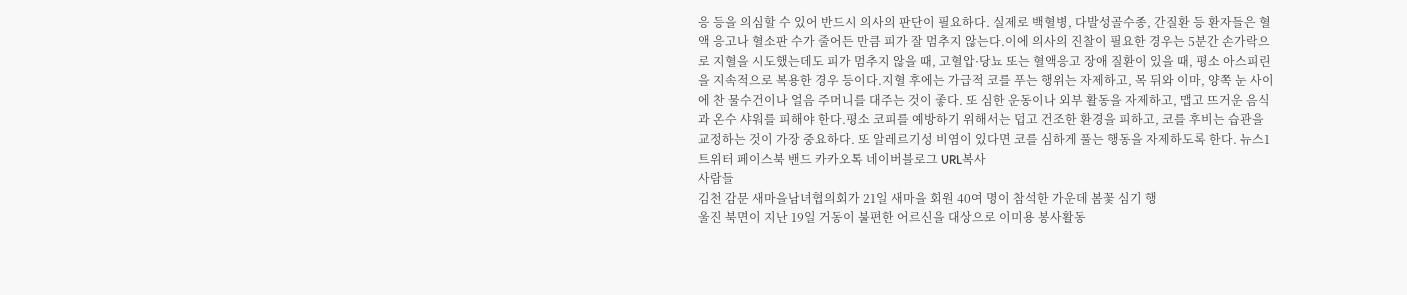응 등을 의심할 수 있어 반드시 의사의 판단이 필요하다. 실제로 백혈병, 다발성골수종, 간질환 등 환자들은 혈액 응고나 혈소판 수가 줄어든 만큼 피가 잘 멈추지 않는다.이에 의사의 진찰이 필요한 경우는 5분간 손가락으로 지혈을 시도했는데도 피가 멈추지 않을 때, 고혈압·당뇨 또는 혈액응고 장애 질환이 있을 때, 평소 아스피린을 지속적으로 복용한 경우 등이다.지혈 후에는 가급적 코를 푸는 행위는 자제하고, 목 뒤와 이마, 양쪽 눈 사이에 찬 물수건이나 얼음 주머니를 대주는 것이 좋다. 또 심한 운동이나 외부 활동을 자제하고, 맵고 뜨거운 음식과 온수 샤워를 피해야 한다.평소 코피를 예방하기 위해서는 덥고 건조한 환경을 피하고, 코를 후비는 습관을 교정하는 것이 가장 중요하다. 또 알레르기성 비염이 있다면 코를 심하게 풀는 행동을 자제하도록 한다. 뉴스1
트위터 페이스북 밴드 카카오톡 네이버블로그 URL복사
사람들
김천 감문 새마을남녀협의회가 21일 새마을 회원 40여 명이 참석한 가운데 봄꽃 심기 행
울진 북면이 지난 19일 거동이 불편한 어르신을 대상으로 이미용 봉사활동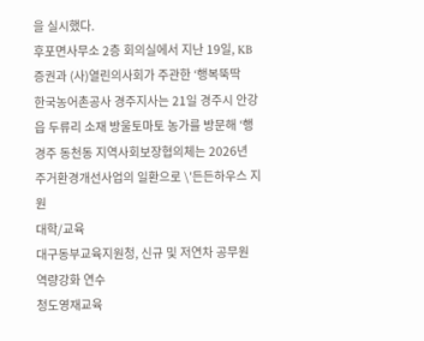을 실시했다.
후포면사무소 2층 회의실에서 지난 19일, KB증권과 (사)열린의사회가 주관한 ‘행복뚝딱
한국농어촌공사 경주지사는 21일 경주시 안강읍 두류리 소재 방울토마토 농가를 방문해 ‘행
경주 동천동 지역사회보장협의체는 2026년 주거환경개선사업의 일환으로 \'든든하우스 지원
대학/교육
대구동부교육지원청, 신규 및 저연차 공무원 역량강화 연수
청도영재교육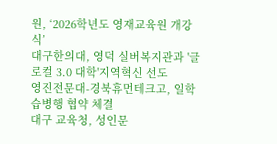원, ‘2026학년도 영재교육원 개강식’
대구한의대, 영덕 실버복지관과 '글로컬 3.0 대학'지역혁신 선도
영진전문대-경북휴먼테크고, 일학습병행 협약 체결
대구 교육청, 성인문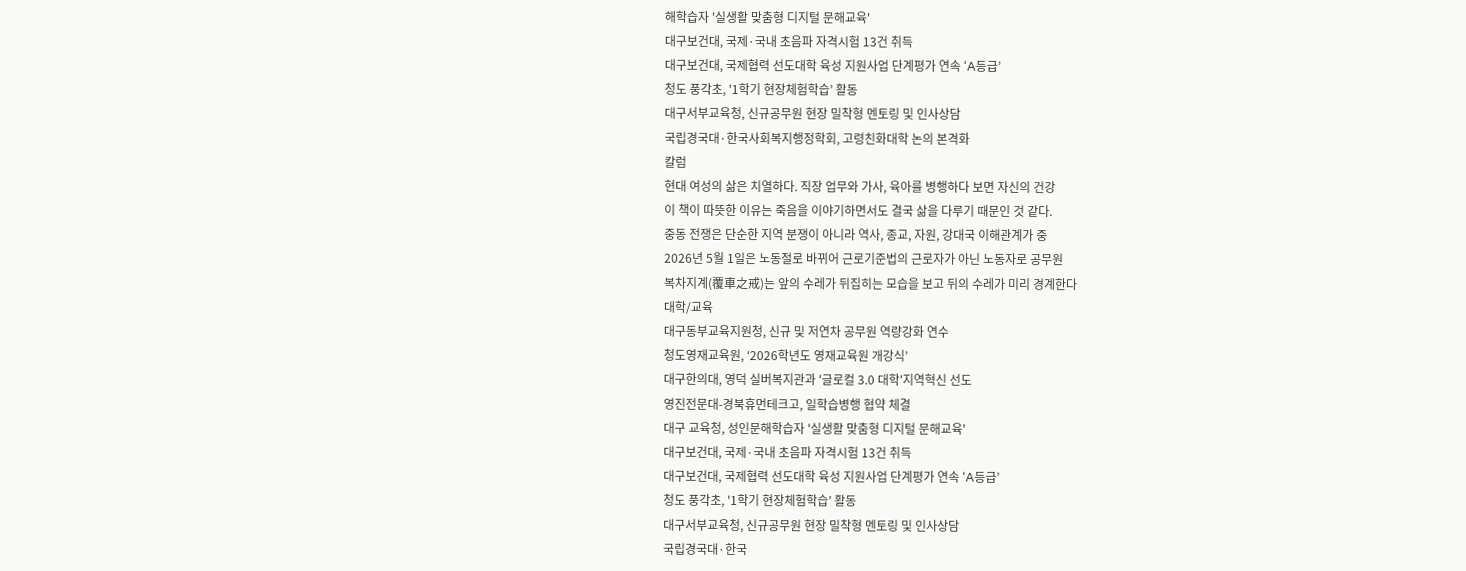해학습자 '실생활 맞춤형 디지털 문해교육'
대구보건대, 국제·국내 초음파 자격시험 13건 취득
대구보건대, 국제협력 선도대학 육성 지원사업 단계평가 연속 ‘A등급’
청도 풍각초, '1학기 현장체험학습’ 활동
대구서부교육청, 신규공무원 현장 밀착형 멘토링 및 인사상담
국립경국대·한국사회복지행정학회, 고령친화대학 논의 본격화
칼럼
현대 여성의 삶은 치열하다. 직장 업무와 가사, 육아를 병행하다 보면 자신의 건강
이 책이 따뜻한 이유는 죽음을 이야기하면서도 결국 삶을 다루기 때문인 것 같다.
중동 전쟁은 단순한 지역 분쟁이 아니라 역사, 종교, 자원, 강대국 이해관계가 중
2026년 5월 1일은 노동절로 바뀌어 근로기준법의 근로자가 아닌 노동자로 공무원
복차지계(覆車之戒)는 앞의 수레가 뒤집히는 모습을 보고 뒤의 수레가 미리 경계한다
대학/교육
대구동부교육지원청, 신규 및 저연차 공무원 역량강화 연수
청도영재교육원, ‘2026학년도 영재교육원 개강식’
대구한의대, 영덕 실버복지관과 '글로컬 3.0 대학'지역혁신 선도
영진전문대-경북휴먼테크고, 일학습병행 협약 체결
대구 교육청, 성인문해학습자 '실생활 맞춤형 디지털 문해교육'
대구보건대, 국제·국내 초음파 자격시험 13건 취득
대구보건대, 국제협력 선도대학 육성 지원사업 단계평가 연속 ‘A등급’
청도 풍각초, '1학기 현장체험학습’ 활동
대구서부교육청, 신규공무원 현장 밀착형 멘토링 및 인사상담
국립경국대·한국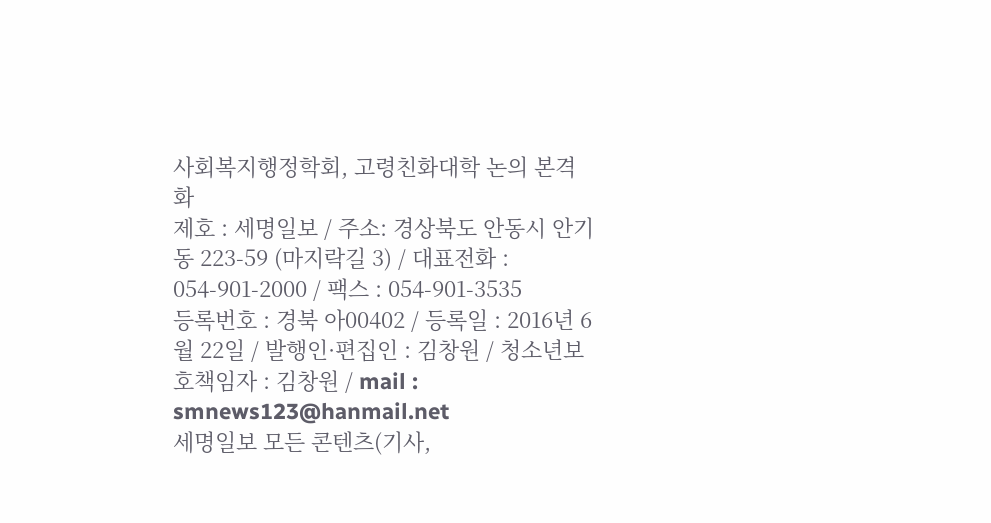사회복지행정학회, 고령친화대학 논의 본격화
제호 : 세명일보 / 주소: 경상북도 안동시 안기동 223-59 (마지락길 3) / 대표전화 : 054-901-2000 / 팩스 : 054-901-3535
등록번호 : 경북 아00402 / 등록일 : 2016년 6월 22일 / 발행인·편집인 : 김창원 / 청소년보호책임자 : 김창원 / mail : smnews123@hanmail.net
세명일보 모든 콘텐츠(기사,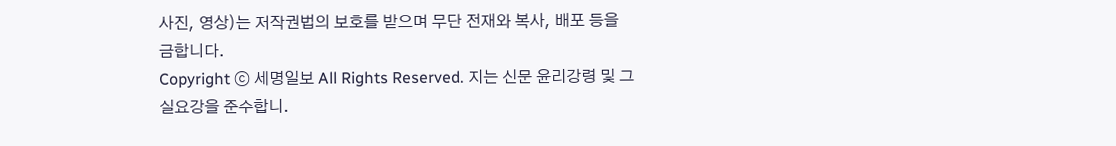사진, 영상)는 저작권법의 보호를 받으며 무단 전재와 복사, 배포 등을 금합니다.
Copyright ⓒ 세명일보 All Rights Reserved. 지는 신문 윤리강령 및 그 실요강을 준수합니.